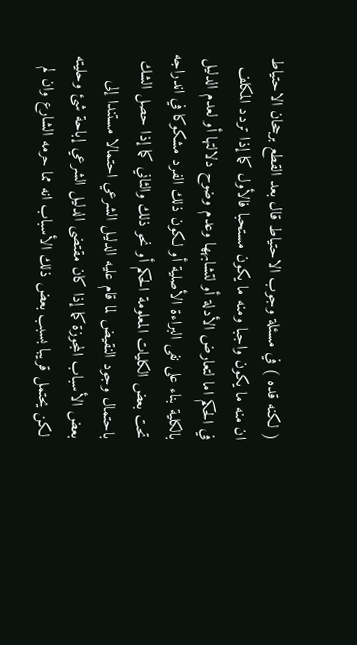( لكنه قده ) في مسئلة وجوب الاحتياط قال بعد القطع برجحان الاحتياط ان منه ما يكون واجبا ومنه ما يكون مستحبا فالأول كما إذا تردد المكلف في الحكم اما لتعارض الأدلة أو لتشابهها وعدم وضوح دلالتها أو لعدم الدليل بالكلية بناء على نفى البراءة الأصلية أو لكون ذلك الفرد مشكوكا في اندراجه تحت بعض الكليات المعلومة الحكم أو نحو ذلك والثاني كما إذا حصل الشك باحتمال وجود النقيض لما قام عليه الدليل الشرعي احتمالا مستندا إلى بعض الأسباب المجوزة كما إذا كان مقتضى الدليل الشرعي إباحة شئ وحليته لكن يحتمل قريبا بسبب بعض ذلك الأسباب انه مما حرمه الشارع وان لم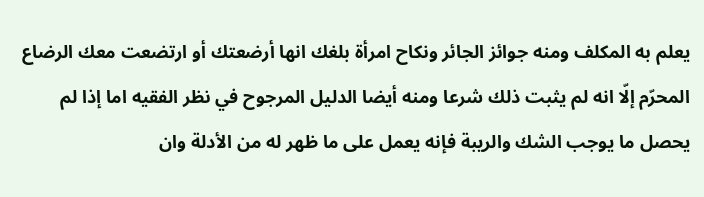يعلم به المكلف ومنه جوائز الجائر ونكاح امرأة بلغك انها أرضعتك أو ارتضعت معك الرضاع المحرّم إلّا انه لم يثبت ذلك شرعا ومنه أيضا الدليل المرجوح في نظر الفقيه اما إذا لم يحصل ما يوجب الشك والريبة فإنه يعمل على ما ظهر له من الأدلة وان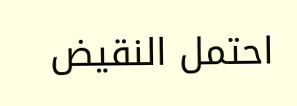احتمل النقيض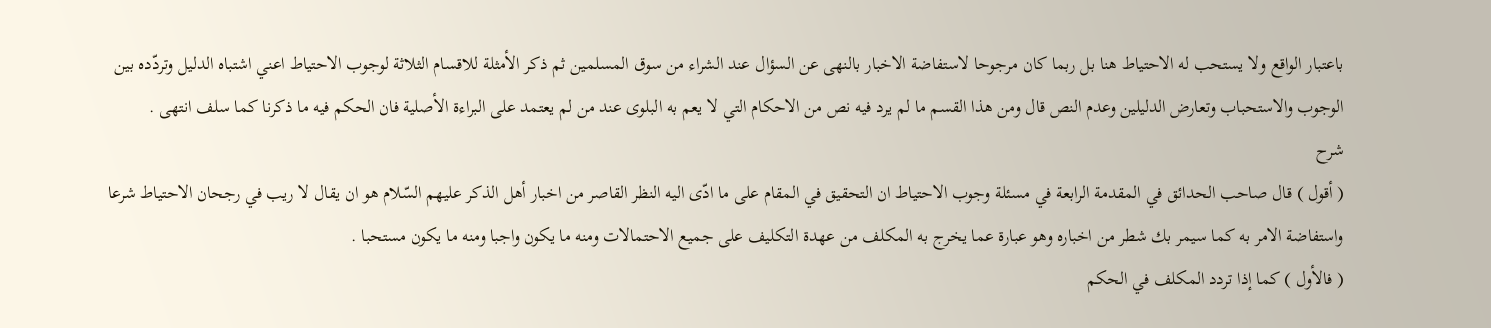باعتبار الواقع ولا يستحب له الاحتياط هنا بل ربما كان مرجوحا لاستفاضة الاخبار بالنهى عن السؤال عند الشراء من سوق المسلمين ثم ذكر الأمثلة للاقسام الثلاثة لوجوب الاحتياط اعني اشتباه الدليل وتردّده بين الوجوب والاستحباب وتعارض الدليلين وعدم النص قال ومن هذا القسم ما لم يرد فيه نص من الاحكام التي لا يعم به البلوى عند من لم يعتمد على البراءة الأصلية فان الحكم فيه ما ذكرنا كما سلف انتهى .
شرح
( أقول ) قال صاحب الحدائق في المقدمة الرابعة في مسئلة وجوب الاحتياط ان التحقيق في المقام على ما ادّى اليه النظر القاصر من اخبار أهل الذكر عليهم السّلام هو ان يقال لا ريب في رجحان الاحتياط شرعا واستفاضة الامر به كما سيمر بك شطر من اخباره وهو عبارة عما يخرج به المكلف من عهدة التكليف على جميع الاحتمالات ومنه ما يكون واجبا ومنه ما يكون مستحبا .
( فالأول ) كما إذا تردد المكلف في الحكم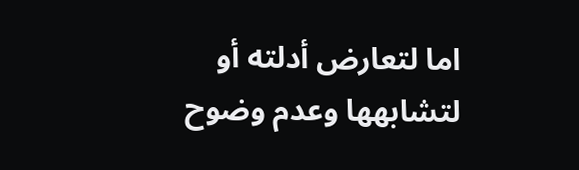اما لتعارض أدلته أو لتشابهها وعدم وضوح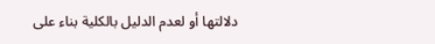دلالتها أو لعدم الدليل بالكلية بناء على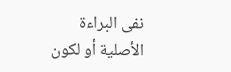نفى البراءة الأصلية أو لكون